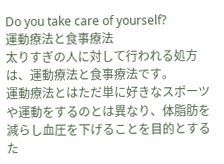Do you take care of yourself?
運動療法と食事療法
太りすぎの人に対して行われる処方は、運動療法と食事療法です。
運動療法とはただ単に好きなスポーツや運動をするのとは異なり、体脂肪を減らし血圧を下げることを目的とするた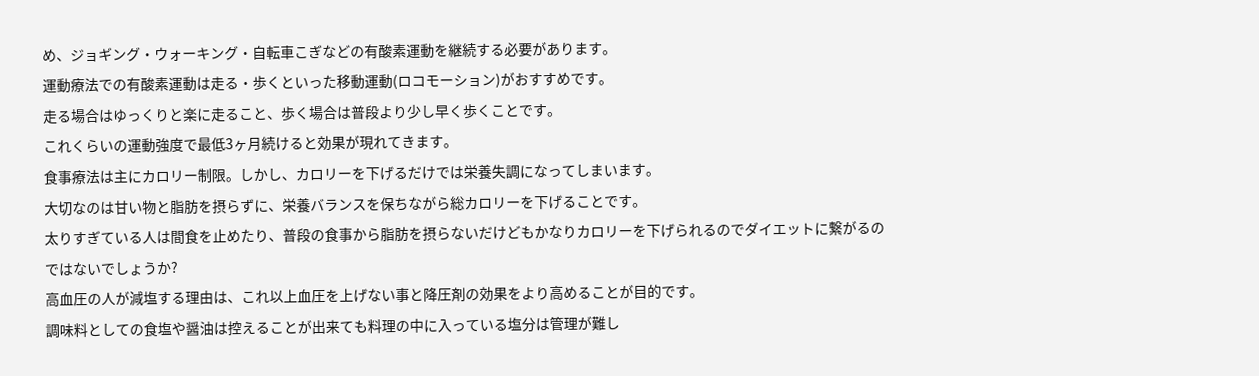め、ジョギング・ウォーキング・自転車こぎなどの有酸素運動を継続する必要があります。
運動療法での有酸素運動は走る・歩くといった移動運動(ロコモーション)がおすすめです。
走る場合はゆっくりと楽に走ること、歩く場合は普段より少し早く歩くことです。
これくらいの運動強度で最低3ヶ月続けると効果が現れてきます。
食事療法は主にカロリー制限。しかし、カロリーを下げるだけでは栄養失調になってしまいます。
大切なのは甘い物と脂肪を摂らずに、栄養バランスを保ちながら総カロリーを下げることです。
太りすぎている人は間食を止めたり、普段の食事から脂肪を摂らないだけどもかなりカロリーを下げられるのでダイエットに繋がるのではないでしょうか?
高血圧の人が減塩する理由は、これ以上血圧を上げない事と降圧剤の効果をより高めることが目的です。
調味料としての食塩や醤油は控えることが出来ても料理の中に入っている塩分は管理が難し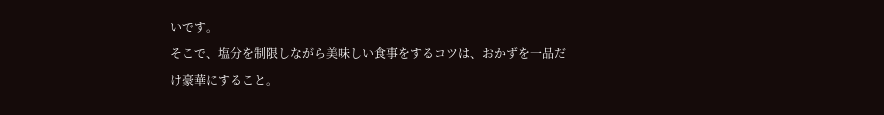いです。
そこで、塩分を制限しながら美味しい食事をするコツは、おかずを一品だけ豪華にすること。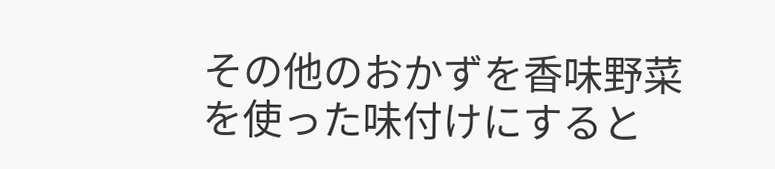その他のおかずを香味野菜を使った味付けにすると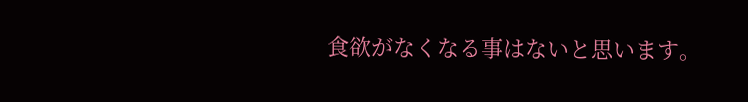食欲がなくなる事はないと思います。